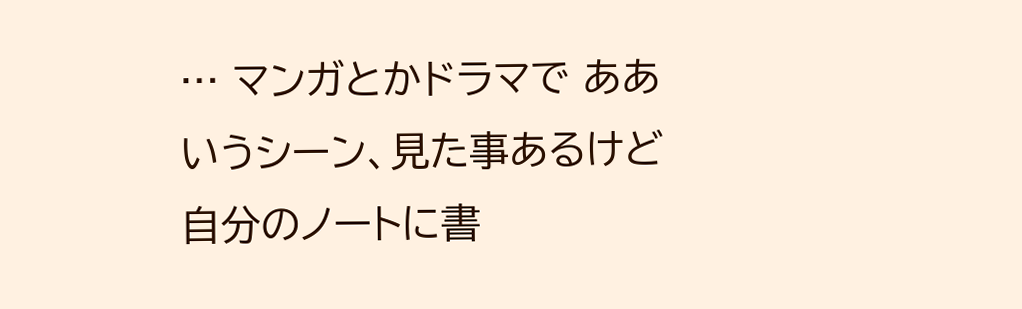… マンガとかドラマで ああいうシーン、見た事あるけど 自分のノートに書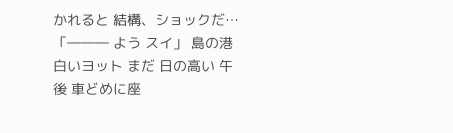かれると 結構、ショックだ… 「――― よう スイ」 島の港 白いヨット まだ 日の高い 午後 車どめに座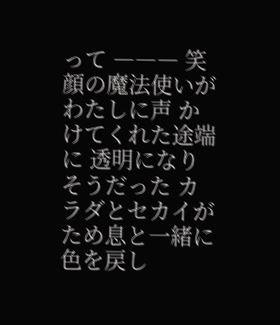って ――― 笑顔の魔法使いが わたしに声 かけてくれた途端に 透明になりそうだった カラダとセカイが ため息と一緒に 色を戻し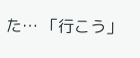た… 「行こう」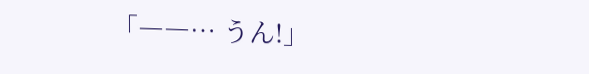「――… うん!」